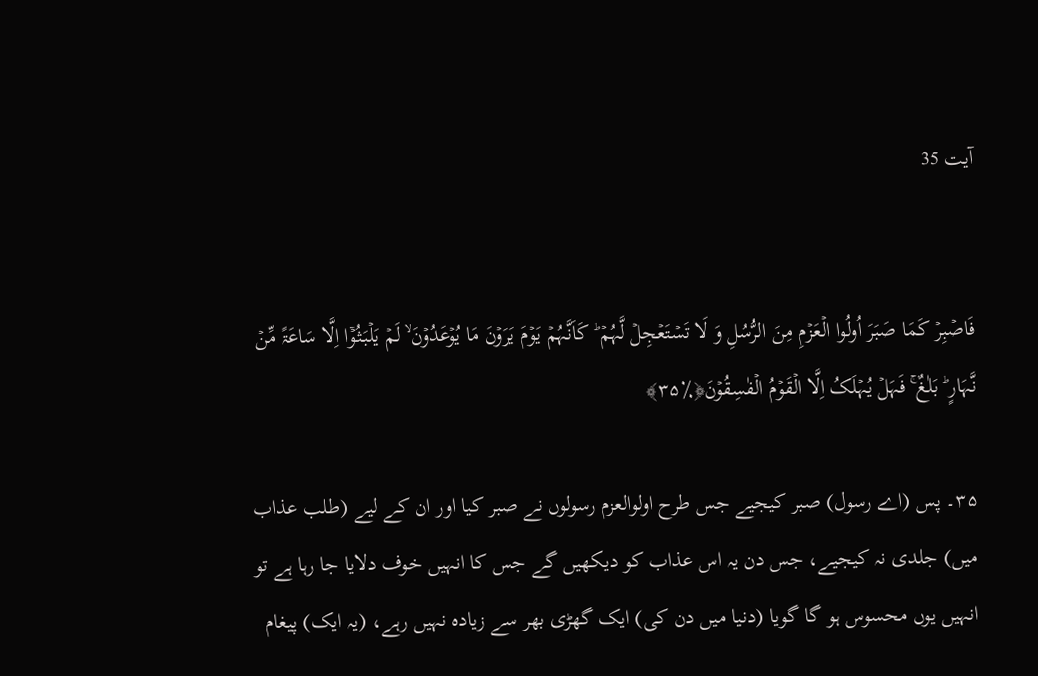آیت 35


فَاصۡبِرۡ کَمَا صَبَرَ اُولُوا الۡعَزۡمِ مِنَ الرُّسُلِ وَ لَا تَسۡتَعۡجِلۡ لَّہُمۡ ؕ کَاَنَّہُمۡ یَوۡمَ یَرَوۡنَ مَا یُوۡعَدُوۡنَ ۙ لَمۡ یَلۡبَثُوۡۤا اِلَّا سَاعَۃً مِّنۡ نَّہَارٍ ؕ بَلٰغٌ ۚ فَہَلۡ یُہۡلَکُ اِلَّا الۡقَوۡمُ الۡفٰسِقُوۡنَ﴿٪۳۵﴾

۳۵۔ پس (اے رسول) صبر کیجیے جس طرح اولوالعزم رسولوں نے صبر کیا اور ان کے لیے (طلب عذاب میں) جلدی نہ کیجیے، جس دن یہ اس عذاب کو دیکھیں گے جس کا انہیں خوف دلایا جا رہا ہے تو انہیں یوں محسوس ہو گا گویا (دنیا میں دن کی) ایک گھڑی بھر سے زیادہ نہیں رہے، (یہ ایک) پیغام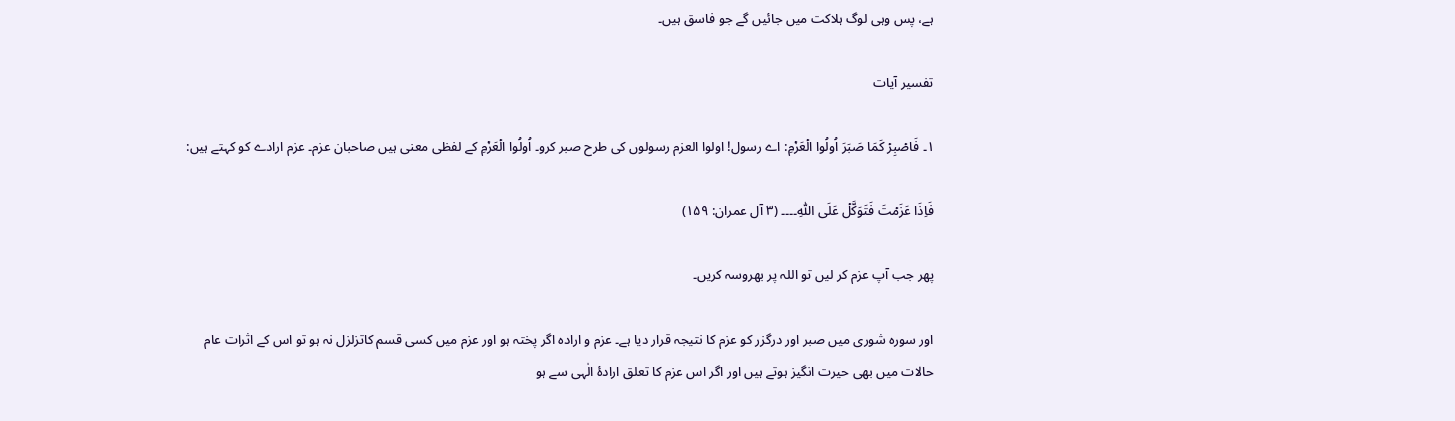ہے، پس وہی لوگ ہلاکت میں جائیں گے جو فاسق ہیں۔

تفسیر آیات

۱۔ فَاصۡبِرۡ کَمَا صَبَرَ اُولُوا الۡعَزۡمِ: اے رسول! اولوا العزم رسولوں کی طرح صبر کرو۔ اُولُوا الۡعَزۡمِ کے لفظی معنی ہیں صاحبان عزم۔ عزم ارادے کو کہتے ہیں:

فَاِذَا عَزَمۡتَ فَتَوَکَّلۡ عَلَی اللّٰہِ۔۔۔۔ (۳ آل عمران: ۱۵۹)

پھر جب آپ عزم کر لیں تو اللہ پر بھروسہ کریں۔

اور سورہ شوری میں صبر اور درگزر کو عزم کا نتیجہ قرار دیا ہے۔ عزم و ارادہ اگر پختہ ہو اور عزم میں کسی قسم کاتزلزل نہ ہو تو اس کے اثرات عام حالات میں بھی حیرت انگیز ہوتے ہیں اور اگر اس عزم کا تعلق ارادۂ الٰہی سے ہو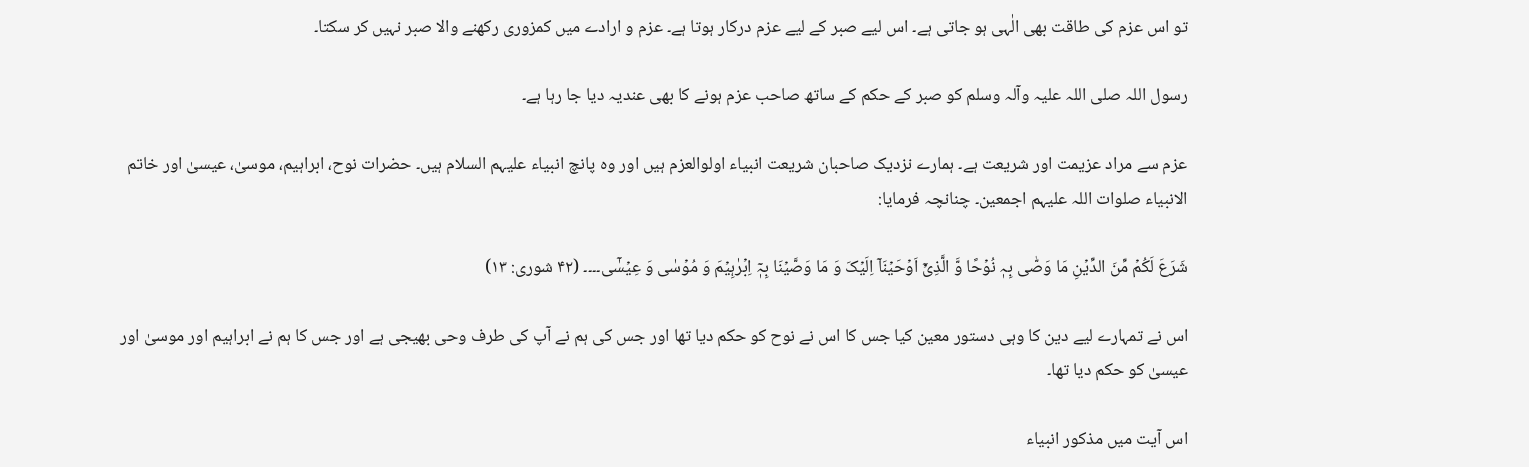تو اس عزم کی طاقت بھی الٰہی ہو جاتی ہے۔ اس لیے صبر کے لیے عزم درکار ہوتا ہے۔ عزم و ارادے میں کمزوری رکھنے والا صبر نہیں کر سکتا۔

رسول اللہ صلی اللہ علیہ وآلہ وسلم کو صبر کے حکم کے ساتھ صاحب عزم ہونے کا بھی عندیہ دیا جا رہا ہے۔

عزم سے مراد عزیمت اور شریعت ہے۔ ہمارے نزدیک صاحبان شریعت انبیاء اولوالعزم ہیں اور وہ پانچ انبیاء علیہم السلام ہیں۔ حضرات نوح، ابراہیم، موسیٰ، عیسیٰ اور خاتم الانبیاء صلوات اللہ علیہم اجمعین۔ چنانچہ فرمایا:

شَرَعَ لَکُمۡ مِّنَ الدِّیۡنِ مَا وَصّٰی بِہٖ نُوۡحًا وَّ الَّذِیۡۤ اَوۡحَیۡنَاۤ اِلَیۡکَ وَ مَا وَصَّیۡنَا بِہٖۤ اِبۡرٰہِیۡمَ وَ مُوۡسٰی وَ عِیۡسٰۤی۔۔۔۔ (۴۲ شوری: ۱۳)

اس نے تمہارے لیے دین کا وہی دستور معین کیا جس کا اس نے نوح کو حکم دیا تھا اور جس کی ہم نے آپ کی طرف وحی بھیجی ہے اور جس کا ہم نے ابراہیم اور موسیٰ اور عیسیٰ کو حکم دیا تھا۔

اس آیت میں مذکور انبیاء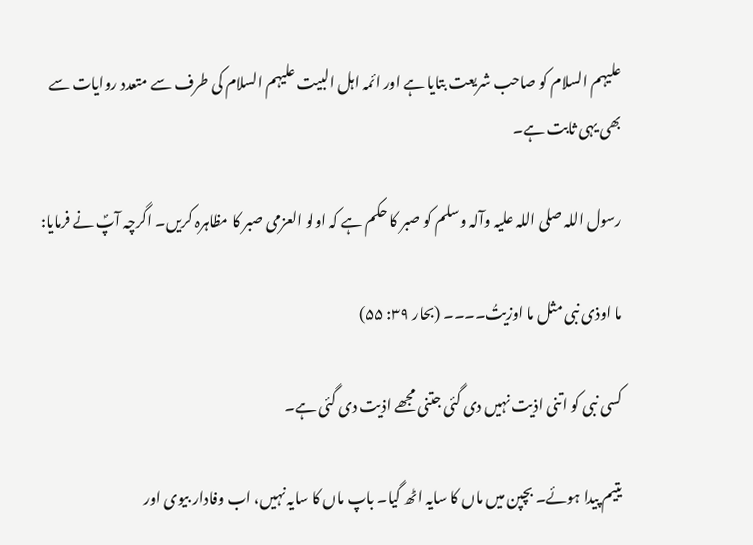علیہم السلام کو صاحب شریعت بتایا ہے اور ائمہ اہل البیت علیہم السلام کی طرف سے متعدد روایات سے بھی یہی ثابت ہے۔

رسول اللہ صلی اللہ علیہ وآلہ وسلم کو صبر کا حکم ہے کہ اولو العزمی صبر کا مظاہرہ کریں۔ اگرچہ آپؐ نے فرمایا:

ما اوذی نبی مثل ما اوزیتُ۔۔۔۔ (بحار ۳۹: ۵۵)

کسی نبی کو اتنی اذیت نہیں دی گئی جتنی مجھے اذیت دی گئی ہے۔

یتیم پیدا ہوئے۔ بچپن میں ماں کا سایہ اٹھ گیا۔ باپ ماں کا سایہ نہیں، اب وفادار بیوی اور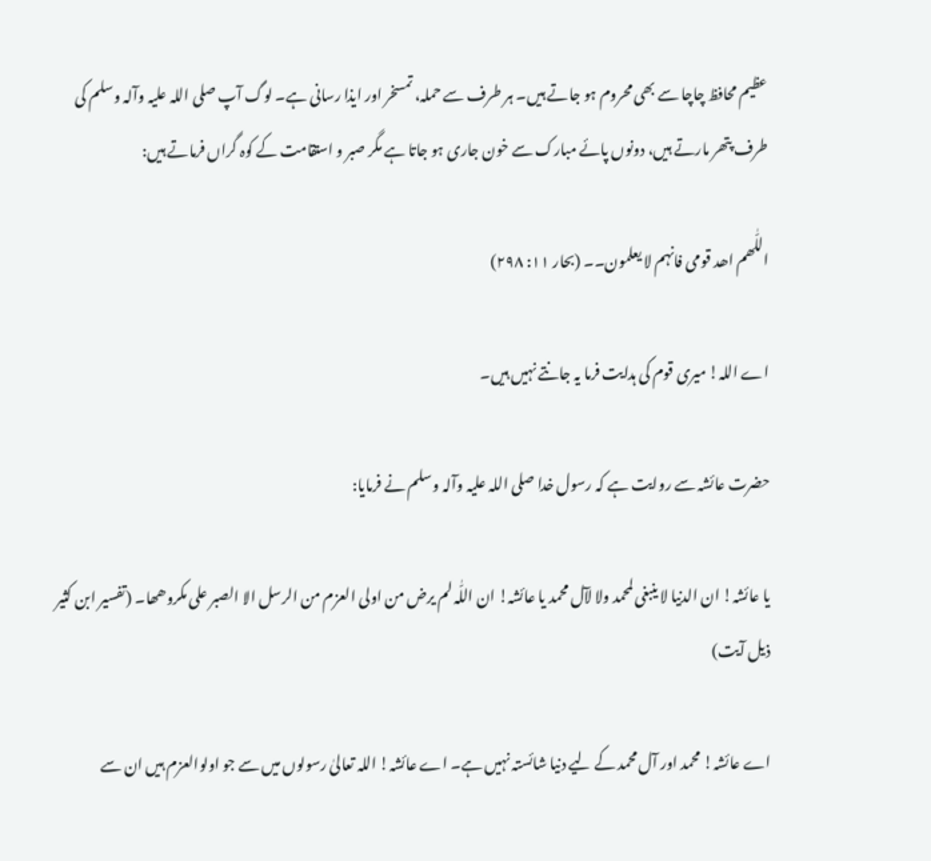عظیم محافظ چاچا سے بھی محروم ہو جاتے ہیں۔ ہر طرف سے حملہ، تمسخر اور ایذا رسانی ہے۔ لوگ آپ صلی اللہ علیہ وآلہ وسلم کی طرف پتھر مارتے ہیں، دونوں پائے مبارک سے خون جاری ہو جاتا ہے مگر صبر و استقامت کے کوہ گراں فرماتے ہیں:

اللّٰھم اھد قومی فانہم لا یعلمون۔۔ (بحار ۱۱: ۲۹۸)

اے اللہ! میری قوم کی ہدایت فرما یہ جانتے نہیں ہیں۔

حضرت عائشہ سے روایت ہے کہ رسول خدا صلی اللہ علیہ وآلہ وسلم نے فرمایا:

یا عائشہ! ان الدنیا لا ینبغی لمحمد ولا لآل محمد یا عائشہ! ان اللّٰہ لم یرض من اولی العزم من الرسل الا الصبر علی مکروھھا۔ (تفسیر ابن کثیر ذیل آیت)

اے عائشہ! محمد اور آل محمد کے لیے دنیا شائستہ نہیں ہے۔ اے عائشہ! اللہ تعالیٰ رسولوں میں سے جو اولوالعزم ہیں ان سے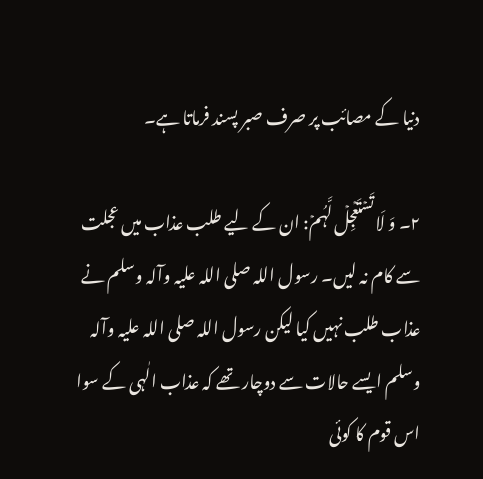دنیا کے مصائب پر صرف صبر پسند فرماتا ہے۔

۲۔ وَ لَا تَسۡتَعۡجِلۡ لَّہُمۡ: ان کے لیے طلب عذاب میں عجلت سے کام نہ لیں۔ رسول اللہ صلی اللہ علیہ وآلہ وسلم نے عذاب طلب نہیں کیا لیکن رسول اللہ صلی اللہ علیہ وآلہ وسلم ایسے حالات سے دوچار تھے کہ عذاب الٰہی کے سوا اس قوم کا کوئی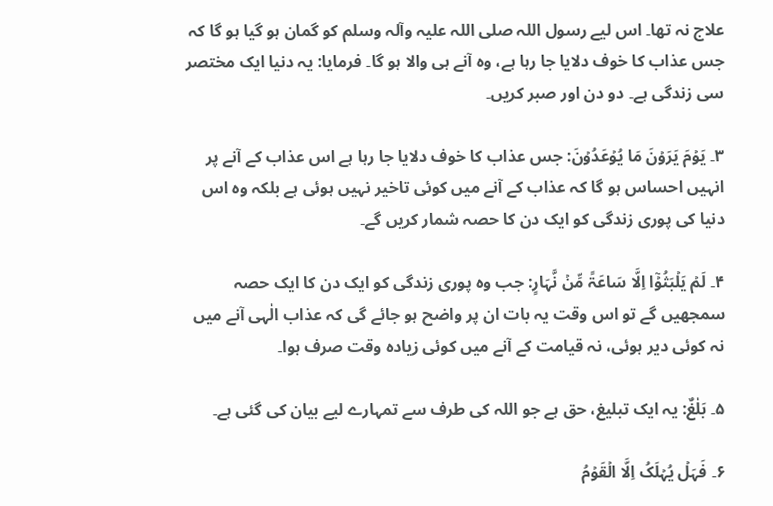علاج نہ تھا۔ اس لیے رسول اللہ صلی اللہ علیہ وآلہ وسلم کو گمان ہو گیا ہو گا کہ جس عذاب کا خوف دلایا جا رہا ہے، وہ آنے ہی والا ہو گا۔ فرمایا: یہ دنیا ایک مختصر سی زندگی ہے۔ دو دن اور صبر کریں۔

۳۔ یَوۡمَ یَرَوۡنَ مَا یُوۡعَدُوۡنَ: جس عذاب کا خوف دلایا جا رہا ہے اس عذاب کے آنے پر انہیں احساس ہو گا کہ عذاب کے آنے میں کوئی تاخیر نہیں ہوئی ہے بلکہ وہ اس دنیا کی پوری زندگی کو ایک دن کا حصہ شمار کریں گے۔

۴۔ لَمۡ یَلۡبَثُوۡۤا اِلَّا سَاعَۃً مِّنۡ نَّہَارٍ: جب وہ پوری زندگی کو ایک دن کا ایک حصہ سمجھیں گے تو اس وقت یہ بات ان پر واضح ہو جائے گی کہ عذاب الٰہی آنے میں نہ کوئی دیر ہوئی، نہ قیامت کے آنے میں کوئی زیادہ وقت صرف ہوا۔

۵۔ بَلٰغٌ: یہ ایک تبلیغ، حق ہے جو اللہ کی طرف سے تمہارے لیے بیان کی گئی ہے۔

۶۔ فَہَلۡ یُہۡلَکُ اِلَّا الۡقَوۡمُ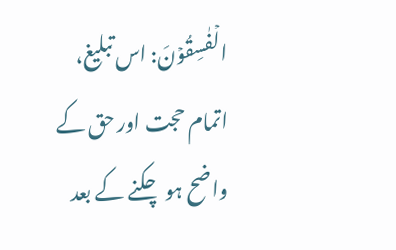الۡفٰسِقُوۡنَ: اس تبلیغ، اتمام حجت اور حق کے واضح ہو چکنے کے بعد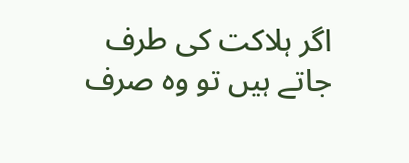اگر ہلاکت کی طرف جاتے ہیں تو وہ صرف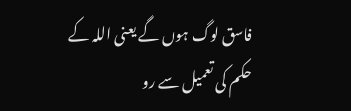فاسق لوگ ہوں گے یعنی اللہ کے حکم کی تعمیل سے رو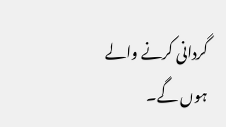گردانی کرنے والے ہوں گے۔